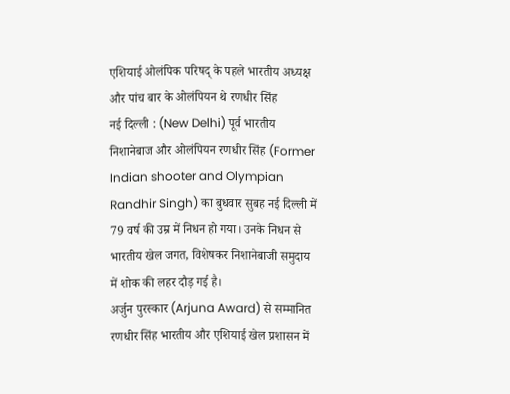एशियाई ओलंपिक परिषद् के पहले भारतीय अध्यक्ष और पांच बार के ओलंपियन थे रणधीर सिंह
नई दिल्ली : (New Delhi) पूर्व भारतीय निशानेबाज और ओलंपियन रणधीर सिंह (Former Indian shooter and Olympian Randhir Singh) का बुधवार सुबह नई दिल्ली में 79 वर्ष की उम्र में निधन हो गया। उनके निधन से भारतीय खेल जगत, विशेषकर निशानेबाजी समुदाय में शोक की लहर दौड़ गई है।
अर्जुन पुरस्कार (Arjuna Award) से सम्मानित रणधीर सिंह भारतीय और एशियाई खेल प्रशासन में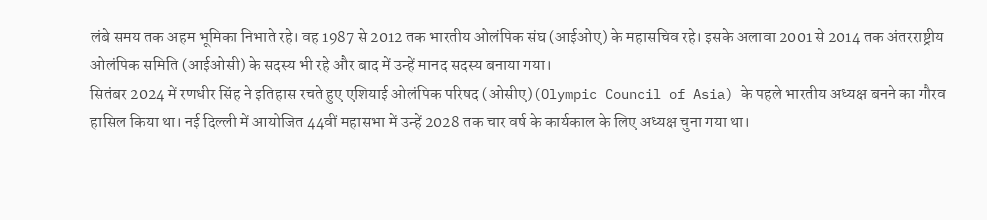लंबे समय तक अहम भूमिका निभाते रहे। वह 1987 से 2012 तक भारतीय ओलंपिक संघ (आईओए) के महासचिव रहे। इसके अलावा 2001 से 2014 तक अंतरराष्ट्रीय ओलंपिक समिति (आईओसी) के सदस्य भी रहे और बाद में उन्हें मानद सदस्य बनाया गया।
सितंबर 2024 में रणधीर सिंह ने इतिहास रचते हुए एशियाई ओलंपिक परिषद (ओसीए)(Olympic Council of Asia) के पहले भारतीय अध्यक्ष बनने का गौरव हासिल किया था। नई दिल्ली में आयोजित 44वीं महासभा में उन्हें 2028 तक चार वर्ष के कार्यकाल के लिए अध्यक्ष चुना गया था।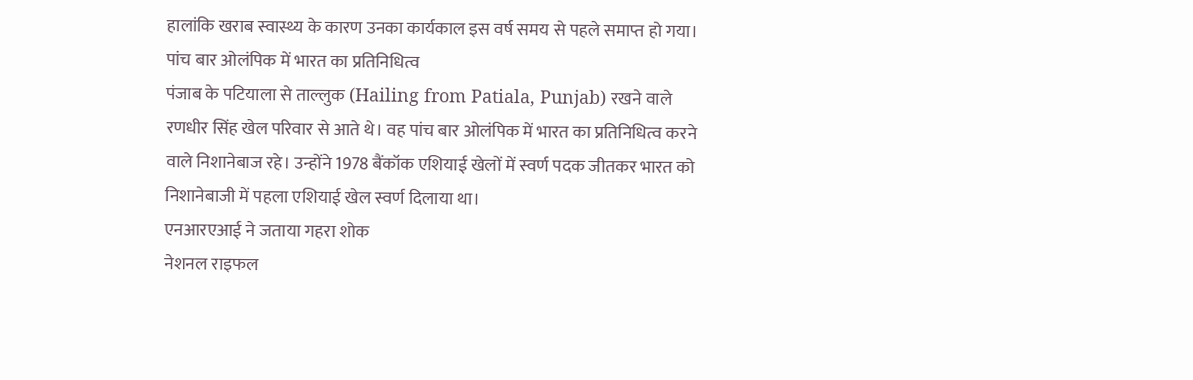हालांकि खराब स्वास्थ्य के कारण उनका कार्यकाल इस वर्ष समय से पहले समाप्त हो गया।
पांच बार ओलंपिक में भारत का प्रतिनिधित्व
पंजाब के पटियाला से ताल्लुक (Hailing from Patiala, Punjab) रखने वाले रणधीर सिंह खेल परिवार से आते थे। वह पांच बार ओलंपिक में भारत का प्रतिनिधित्व करने वाले निशानेबाज रहे। उन्होंने 1978 बैंकॉक एशियाई खेलों में स्वर्ण पदक जीतकर भारत को निशानेबाजी में पहला एशियाई खेल स्वर्ण दिलाया था।
एनआरएआई ने जताया गहरा शोक
नेशनल राइफल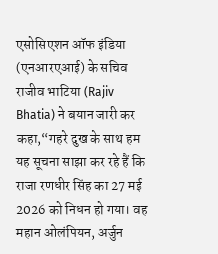एसोसिएशन ऑफ इंडिया (एनआरएआई) के सचिव राजीव भाटिया (Rajiv Bhatia) ने बयान जारी कर कहा,“गहरे दुख के साथ हम यह सूचना साझा कर रहे हैं कि राजा रणधीर सिंह का 27 मई 2026 को निधन हो गया। वह महान ओलंपियन, अर्जुन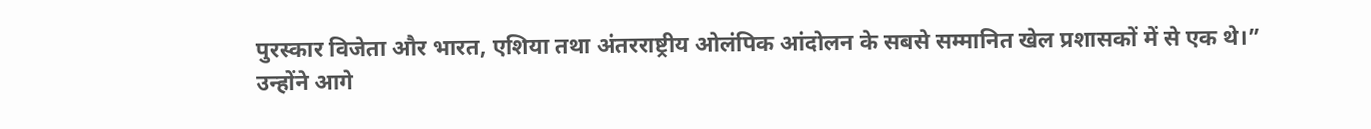पुरस्कार विजेता और भारत, एशिया तथा अंतरराष्ट्रीय ओलंपिक आंदोलन के सबसे सम्मानित खेल प्रशासकों में से एक थे।”
उन्होंने आगे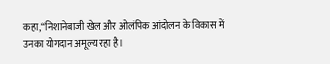कहा,“निशानेबाजी खेल और ओलंपिक आंदोलन के विकास में उनका योगदान अमूल्य रहा है।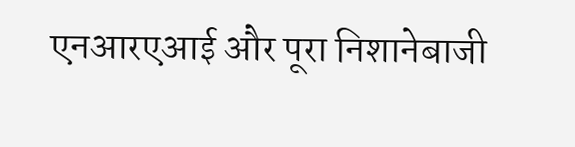एनआरएआई और पूरा निशानेबाजी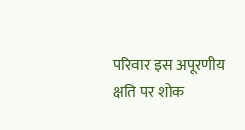परिवार इस अपूरणीय क्षति पर शोक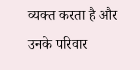व्यक्त करता है और उनके परिवार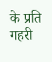के प्रति गहरी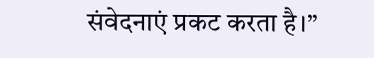संवेदनाएं प्रकट करता है।”